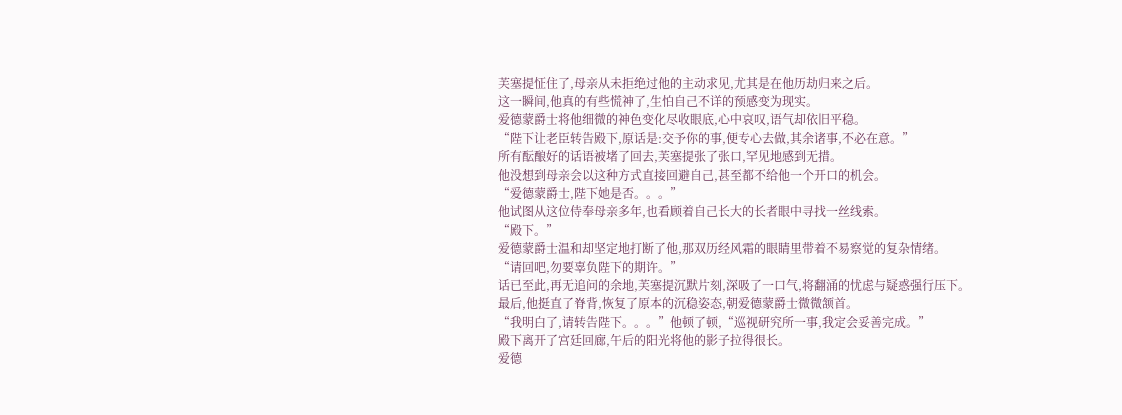芙塞提怔住了,母亲从未拒绝过他的主动求见,尤其是在他历劫归来之后。
这一瞬间,他真的有些慌神了,生怕自己不详的预感变为现实。
爱德蒙爵士将他细微的神色变化尽收眼底,心中哀叹,语气却依旧平稳。
“陛下让老臣转告殿下,原话是:交予你的事,便专心去做,其余诸事,不必在意。”
所有酝酿好的话语被堵了回去,芙塞提张了张口,罕见地感到无措。
他没想到母亲会以这种方式直接回避自己,甚至都不给他一个开口的机会。
“爱德蒙爵士,陛下她是否。。。”
他试图从这位侍奉母亲多年,也看顾着自己长大的长者眼中寻找一丝线索。
“殿下。”
爱德蒙爵士温和却坚定地打断了他,那双历经风霜的眼睛里带着不易察觉的复杂情绪。
“请回吧,勿要辜负陛下的期许。”
话已至此,再无追问的余地,芙塞提沉默片刻,深吸了一口气,将翻涌的忧虑与疑惑强行压下。
最后,他挺直了脊背,恢复了原本的沉稳姿态,朝爱德蒙爵士微微颔首。
“我明白了,请转告陛下。。。”他顿了顿,“巡视研究所一事,我定会妥善完成。”
殿下离开了宫廷回廊,午后的阳光将他的影子拉得很长。
爱德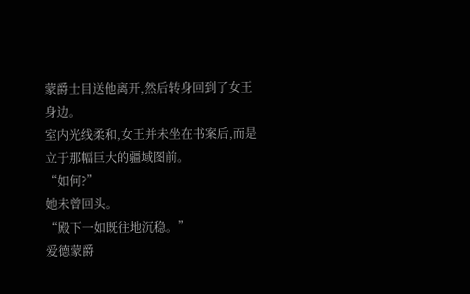蒙爵士目送他离开,然后转身回到了女王身边。
室内光线柔和,女王并未坐在书案后,而是立于那幅巨大的疆域图前。
“如何?”
她未曾回头。
“殿下一如既往地沉稳。”
爱德蒙爵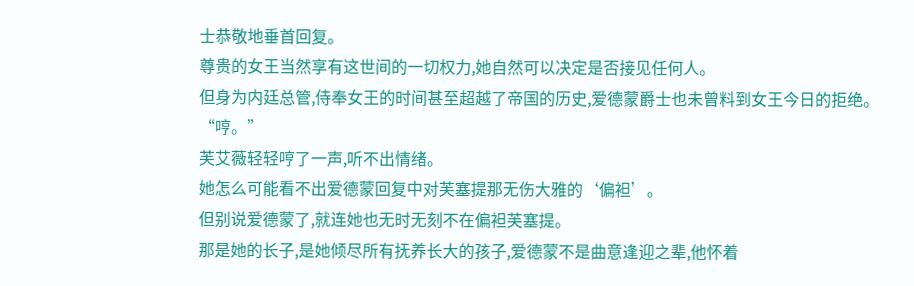士恭敬地垂首回复。
尊贵的女王当然享有这世间的一切权力,她自然可以决定是否接见任何人。
但身为内廷总管,侍奉女王的时间甚至超越了帝国的历史,爱德蒙爵士也未曾料到女王今日的拒绝。
“哼。”
芙艾薇轻轻哼了一声,听不出情绪。
她怎么可能看不出爱德蒙回复中对芙塞提那无伤大雅的‘偏袒’。
但别说爱德蒙了,就连她也无时无刻不在偏袒芙塞提。
那是她的长子,是她倾尽所有抚养长大的孩子,爱德蒙不是曲意逢迎之辈,他怀着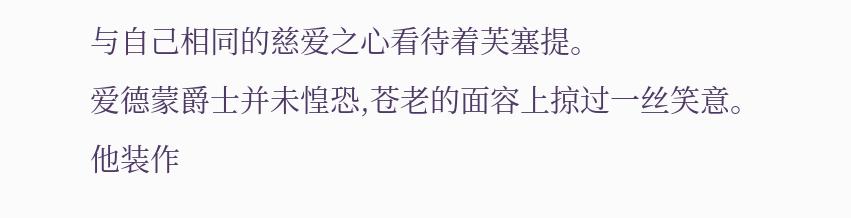与自己相同的慈爱之心看待着芙塞提。
爱德蒙爵士并未惶恐,苍老的面容上掠过一丝笑意。
他装作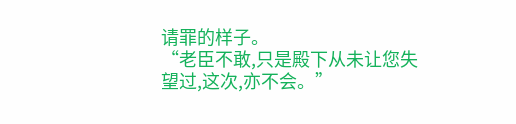请罪的样子。
“老臣不敢,只是殿下从未让您失望过,这次,亦不会。”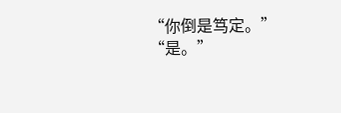“你倒是笃定。”
“是。”